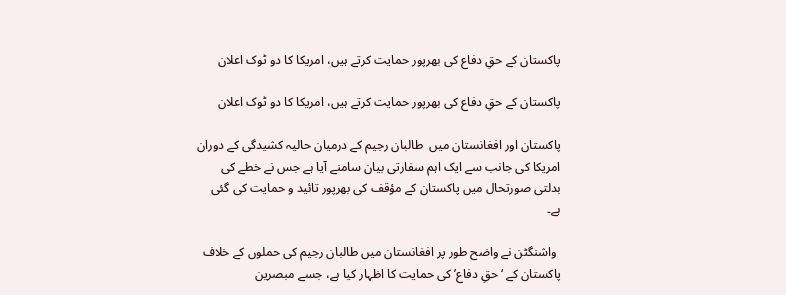پاکستان کے حقِ دفاع کی بھرپور حمایت کرتے ہیں، امریکا کا دو ٹوک اعلان

پاکستان کے حقِ دفاع کی بھرپور حمایت کرتے ہیں، امریکا کا دو ٹوک اعلان

پاکستان اور افغانستان میں  طالبان رجیم کے درمیان حالیہ کشیدگی کے دوران امریکا کی جانب سے ایک اہم سفارتی بیان سامنے آیا ہے جس نے خطے کی بدلتی صورتحال میں پاکستان کے مؤقف کی بھرپور تائید و حمایت کی گئی ہے۔

 واشنگٹن نے واضح طور پر افغانستان میں طالبان رجیم کی حملوں کے خلاف پاکستان کے ‘حقِ دفاع’ کی حمایت کا اظہار کیا ہے، جسے مبصرین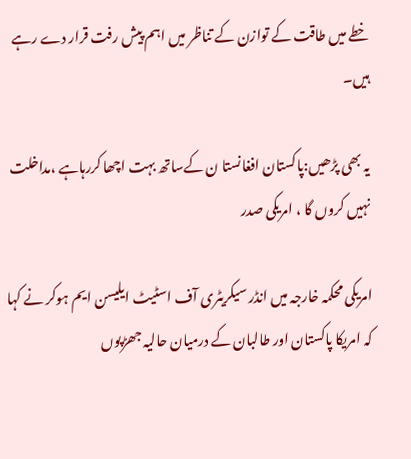خطے میں طاقت کے توازن کے تناظر میں اہم پیش رفت قرار دے رہے ہیں۔

یہ بھی پڑھیں:پاکستان افغانستا ن کےساتھ بہت اچھا کررہاہے ،مداخلت نہیں کروں گا ، امریکی صدر

امریکی محکمہ خارجہ میں انڈر سیکریٹری آف اسٹیٹ ایلیسن ایم ہوکر نے کہا کہ امریکا پاکستان اور طالبان کے درمیان حالیہ جھڑپوں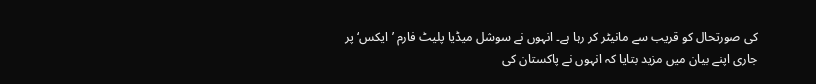کی صورتحال کو قریب سے مانیٹر کر رہا ہے۔ انہوں نے سوشل میڈیا پلیٹ فارم ’ایکس‘ پر جاری اپنے بیان میں مزید بتایا کہ انہوں نے پاکستان کی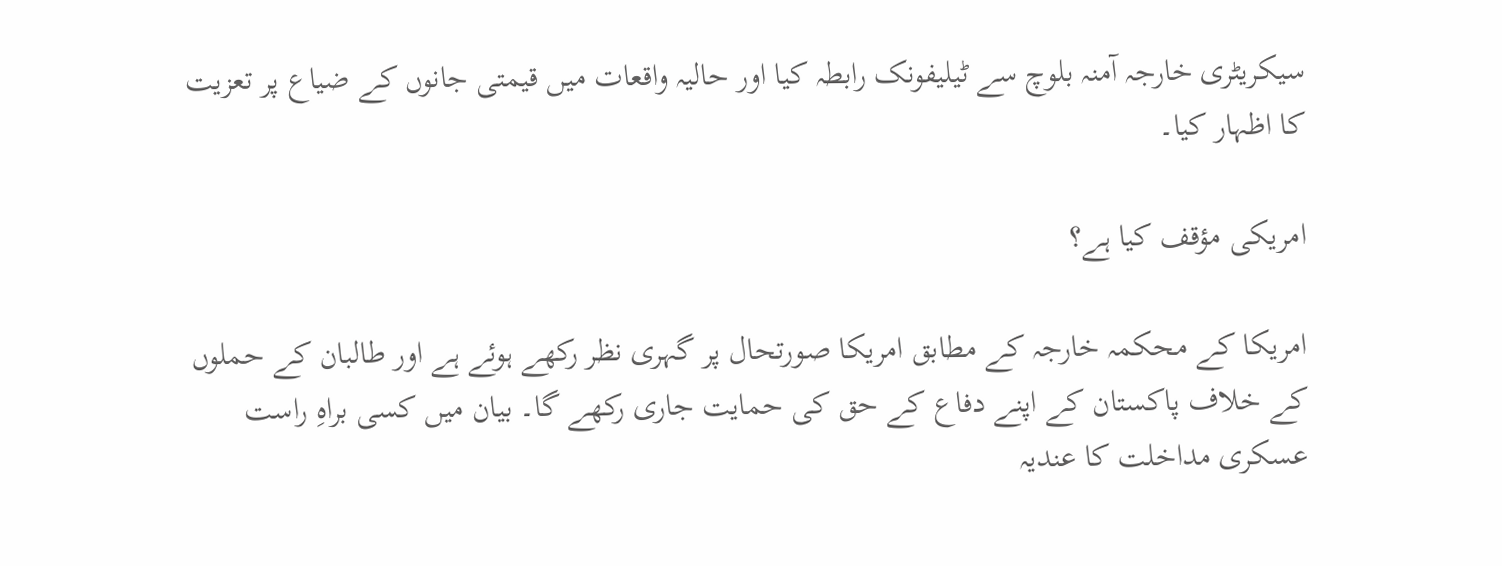سیکریٹری خارجہ آمنہ بلوچ سے ٹیلیفونک رابطہ کیا اور حالیہ واقعات میں قیمتی جانوں کے ضیاع پر تعزیت کا اظہار کیا۔

امریکی مؤقف کیا ہے؟

امریکا کے محکمہ خارجہ کے مطابق امریکا صورتحال پر گہری نظر رکھے ہوئے ہے اور طالبان کے حملوں کے خلاف پاکستان کے اپنے دفاع کے حق کی حمایت جاری رکھے گا۔ بیان میں کسی براہِ راست عسکری مداخلت کا عندیہ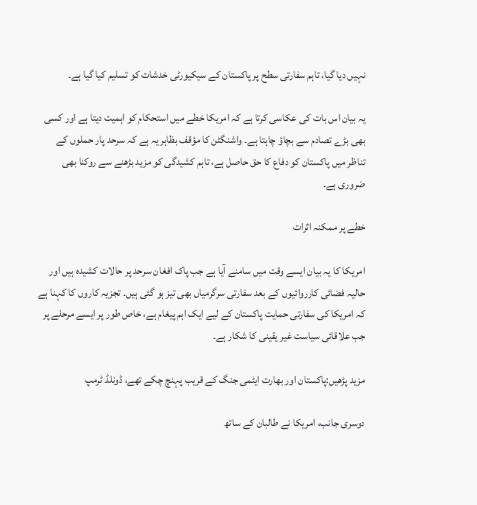نہیں دیا گیا، تاہم سفارتی سطح پر پاکستان کے سیکیورٹی خدشات کو تسلیم کیا گیا ہے۔

یہ بیان اس بات کی عکاسی کرتا ہے کہ امریکا خطے میں استحکام کو اہمیت دیتا ہے اور کسی بھی بڑے تصادم سے بچاؤ چاہتا ہے۔ واشنگٹن کا مؤقف بظاہر یہ ہے کہ سرحد پار حملوں کے تناظر میں پاکستان کو دفاع کا حق حاصل ہے، تاہم کشیدگی کو مزید بڑھنے سے روکنا بھی ضروری ہے۔

خطے پر ممکنہ اثرات

امریکا کا یہ بیان ایسے وقت میں سامنے آیا ہے جب پاک افغان سرحد پر حالات کشیدہ ہیں اور حالیہ فضائی کارروائیوں کے بعد سفارتی سرگرمیاں بھی تیز ہو گئی ہیں۔ تجزیہ کاروں کا کہنا ہے کہ امریکا کی سفارتی حمایت پاکستان کے لیے ایک اہم پیغام ہے، خاص طور پر ایسے مرحلے پر جب علاقائی سیاست غیر یقینی کا شکار ہے۔

مزید پڑھیں:پاکستان اور بھارت ایٹمی جنگ کے قریب پہنچ چکے تھے، ڈونلڈ ٹرمپ

دوسری جانب، امریکا نے طالبان کے ساتھ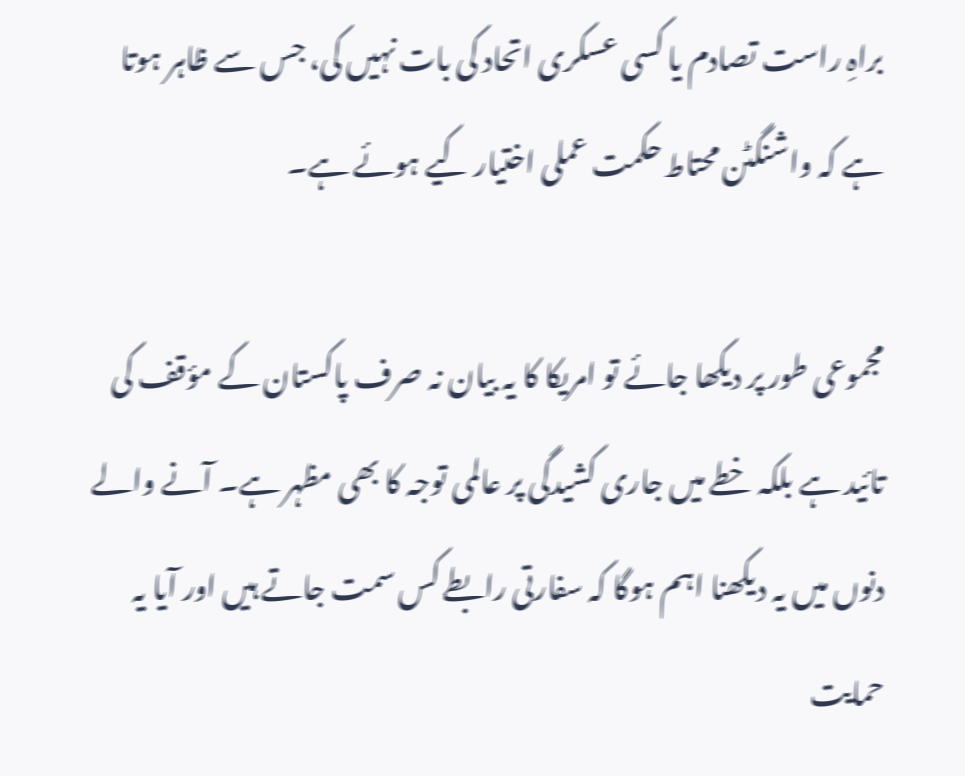براہِ راست تصادم یا کسی عسکری اتحاد کی بات نہیں کی، جس سے ظاہر ہوتا ہے کہ واشنگٹن محتاط حکمت عملی اختیار کیے ہوئے ہے۔

مجموعی طور پر دیکھا جائے تو امریکا کا یہ بیان نہ صرف پاکستان کے مؤقف کی تائید ہے بلکہ خطے میں جاری کشیدگی پر عالمی توجہ کا بھی مظہر ہے۔ آنے والے دنوں میں یہ دیکھنا اہم ہوگا کہ سفارتی رابطے کس سمت جاتے ہیں اور آیا یہ حمایت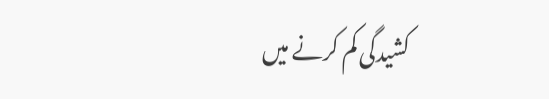کشیدگی کم کرنے میں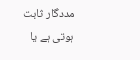مددگار ثابت ہوتی ہے یا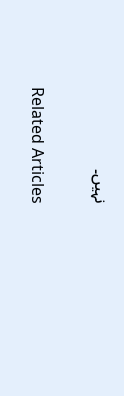نہیں۔

Related Articles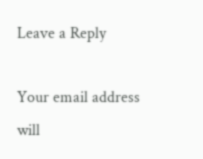Leave a Reply

Your email address will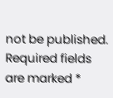not be published. Required fields are marked *